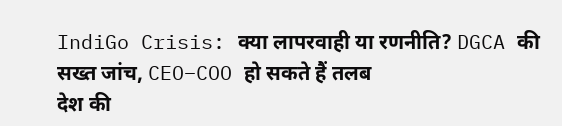IndiGo Crisis: क्या लापरवाही या रणनीति? DGCA की सख्त जांच, CEO–COO हो सकते हैं तलब
देश की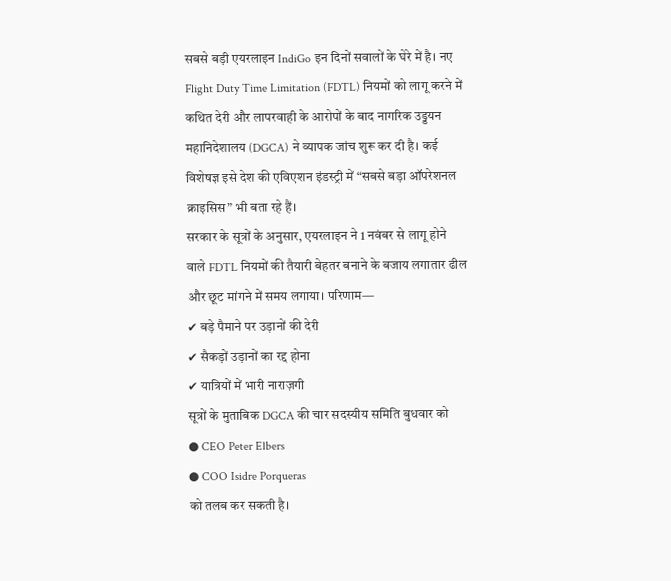सबसे बड़ी एयरलाइन IndiGo इन दिनों सवालों के घेरे में है। नए Flight Duty Time Limitation (FDTL) नियमों को लागू करने में कथित देरी और लापरवाही के आरोपों के बाद नागरिक उड्डयन महानिदेशालय (DGCA) ने व्यापक जांच शुरू कर दी है। कई विशेषज्ञ इसे देश की एविएशन इंडस्ट्री में “सबसे बड़ा ऑपरेशनल क्राइसिस” भी बता रहे हैं।
सरकार के सूत्रों के अनुसार, एयरलाइन ने 1 नवंबर से लागू होने वाले FDTL नियमों की तैयारी बेहतर बनाने के बजाय लगातार ढील और छूट मांगने में समय लगाया। परिणाम—
✔ बड़े पैमाने पर उड़ानों की देरी
✔ सैकड़ों उड़ानों का रद्द होना
✔ यात्रियों में भारी नाराज़गी
सूत्रों के मुताबिक DGCA की चार सदस्यीय समिति बुधवार को
● CEO Peter Elbers
● COO Isidre Porqueras
को तलब कर सकती है।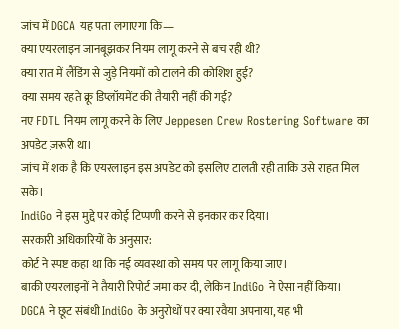जांच में DGCA यह पता लगाएगा कि—
क्या एयरलाइन जानबूझकर नियम लागू करने से बच रही थी?
क्या रात में लैंडिंग से जुड़े नियमों को टालने की कोशिश हुई?
क्या समय रहते क्रू डिप्लॉयमेंट की तैयारी नहीं की गई?
नए FDTL नियम लागू करने के लिए Jeppesen Crew Rostering Software का अपडेट ज़रूरी था।
जांच में शक है कि एयरलाइन इस अपडेट को इसलिए टालती रही ताकि उसे राहत मिल सके।
IndiGo ने इस मुद्दे पर कोई टिप्पणी करने से इनकार कर दिया।
सरकारी अधिकारियों के अनुसार:
कोर्ट ने स्पष्ट कहा था कि नई व्यवस्था को समय पर लागू किया जाए।
बाकी एयरलाइनों ने तैयारी रिपोर्ट जमा कर दी, लेकिन IndiGo ने ऐसा नहीं किया।
DGCA ने छूट संबंधी IndiGo के अनुरोधों पर क्या रवैया अपनाया, यह भी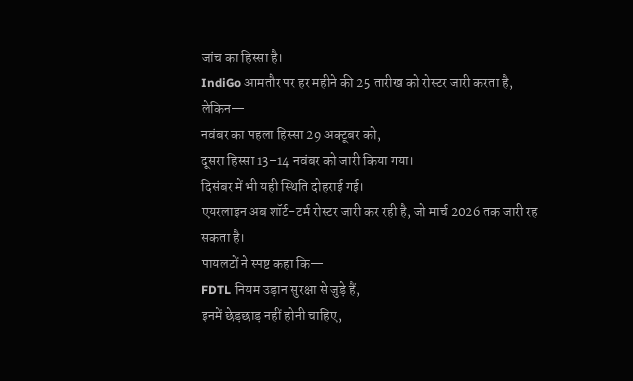जांच का हिस्सा है।
IndiGo आमतौर पर हर महीने की 25 तारीख को रोस्टर जारी करता है, लेकिन—
नवंबर का पहला हिस्सा 29 अक्टूबर को,
दूसरा हिस्सा 13–14 नवंबर को जारी किया गया।
दिसंबर में भी यही स्थिति दोहराई गई।
एयरलाइन अब शॉर्ट-टर्म रोस्टर जारी कर रही है, जो मार्च 2026 तक जारी रह सकता है।
पायलटों ने स्पष्ट कहा कि—
FDTL नियम उड़ान सुरक्षा से जुड़े हैं,
इनमें छेड़छाड़ नहीं होनी चाहिए,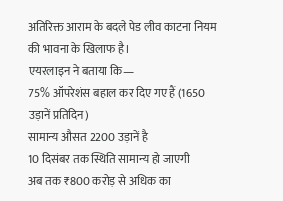अतिरिक्त आराम के बदले पेड लीव काटना नियम की भावना के खिलाफ है।
एयरलाइन ने बताया कि—
75% ऑपरेशंस बहाल कर दिए गए हैं (1650 उड़ानें प्रतिदिन)
सामान्य औसत 2200 उड़ानें है
10 दिसंबर तक स्थिति सामान्य हो जाएगी
अब तक ₹800 करोड़ से अधिक का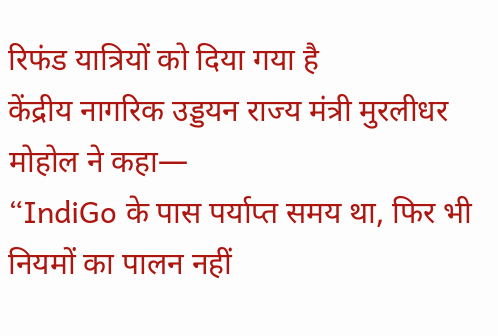रिफंड यात्रियों को दिया गया है
केंद्रीय नागरिक उड्डयन राज्य मंत्री मुरलीधर मोहोल ने कहा—
“IndiGo के पास पर्याप्त समय था, फिर भी नियमों का पालन नहीं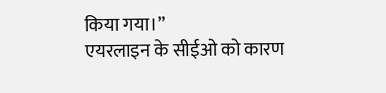किया गया।”
एयरलाइन के सीईओ को कारण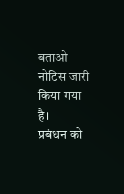बताओ नोटिस जारी किया गया है।
प्रबंधन को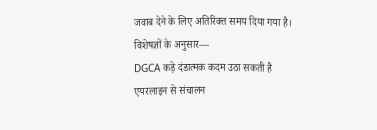जवाब देने के लिए अतिरिक्त समय दिया गया है।
विशेषज्ञों के अनुसार—
DGCA कड़े दंडात्मक कदम उठा सकती है
एयरलाइन से संचालन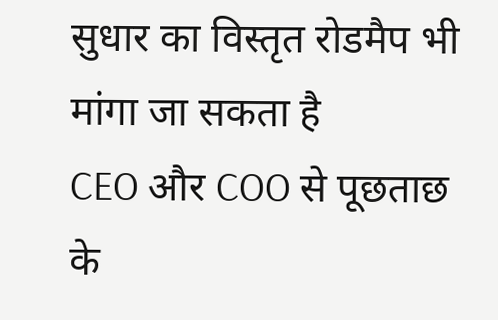सुधार का विस्तृत रोडमैप भी मांगा जा सकता है
CEO और COO से पूछताछ के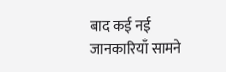बाद कई नई जानकारियाँ सामने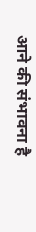आने की संभावना है